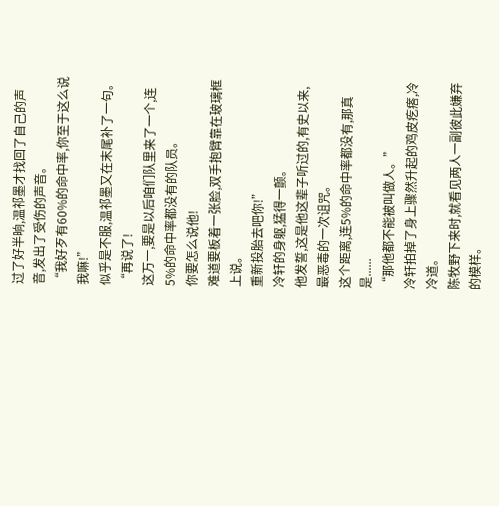过了好半晌,温祁墨才找回了自己的声音,发出了受伤的声音。
“我好歹有60%的命中率,你至于这么说我嘛!”
似乎是不服,温祁墨又在末尾补了一句。
“再说了!
这万一,要是以后咱们队里来了一个,连5%的命中率都没有的队员。
你要怎么说他!
难道要板着一张脸,双手抱臂靠在玻璃框上说。
重新投胎去吧你!”
冷轩的身躯,猛得一颤。
他发誓,这是他这辈子听过的,有史以来,最恶毒的一次诅咒。
这个距离,连5%的命中率都没有,那真是......
“那他都不能被叫做人。”
冷轩拍掉了身上骤然升起的鸡皮疙瘩,冷冷道。
陈牧野下来时,就看见两人一副彼此嫌弃的模样。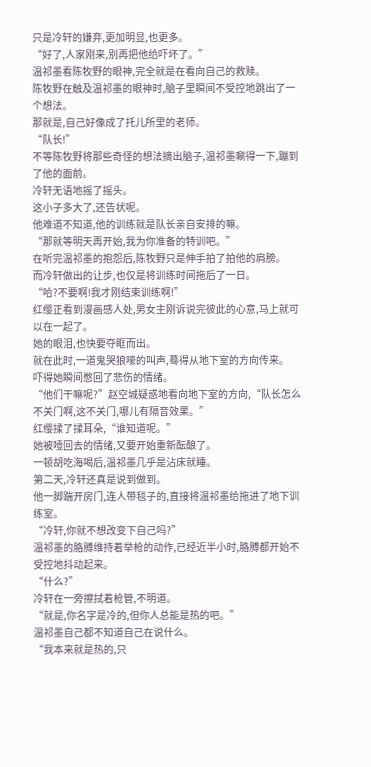只是冷轩的嫌弃,更加明显,也更多。
“好了,人家刚来,别再把他给吓坏了。”
温祁墨看陈牧野的眼神,完全就是在看向自己的救赎。
陈牧野在触及温祁墨的眼神时,脑子里瞬间不受控地跳出了一个想法。
那就是,自己好像成了托儿所里的老师。
“队长!”
不等陈牧野将那些奇怪的想法摘出脑子,温祁墨唰得一下,蹦到了他的面前。
冷轩无语地摇了摇头。
这小子多大了,还告状呢。
他难道不知道,他的训练就是队长亲自安排的嘛。
“那就等明天再开始,我为你准备的特训吧。”
在听完温祁墨的抱怨后,陈牧野只是伸手拍了拍他的肩膀。
而冷轩做出的让步,也仅是将训练时间拖后了一日。
“哈?不要啊!我才刚结束训练啊!”
红缨正看到漫画感人处,男女主刚诉说完彼此的心意,马上就可以在一起了。
她的眼泪,也快要夺眶而出。
就在此时,一道鬼哭狼嚎的叫声,蓦得从地下室的方向传来。
吓得她瞬间憋回了悲伤的情绪。
“他们干嘛呢?”赵空城疑惑地看向地下室的方向,“队长怎么不关门啊,这不关门,哪儿有隔音效果。”
红缨揉了揉耳朵,“谁知道呢。”
她被噎回去的情绪,又要开始重新酝酿了。
一顿胡吃海喝后,温祁墨几乎是沾床就睡。
第二天,冷轩还真是说到做到。
他一脚踹开房门,连人带毯子的,直接将温祁墨给拖进了地下训练室。
“冷轩,你就不想改变下自己吗?”
温祁墨的胳膊维持着举枪的动作,已经近半小时,胳膊都开始不受控地抖动起来。
“什么?”
冷轩在一旁擦拭着枪管,不明道。
“就是,你名字是冷的,但你人总能是热的吧。”
温祁墨自己都不知道自己在说什么。
“我本来就是热的,只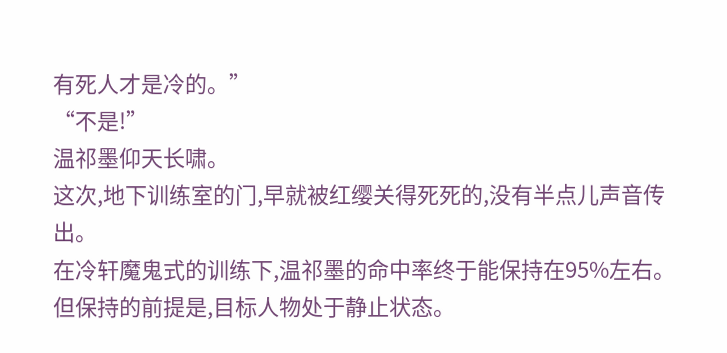有死人才是冷的。”
“不是!”
温祁墨仰天长啸。
这次,地下训练室的门,早就被红缨关得死死的,没有半点儿声音传出。
在冷轩魔鬼式的训练下,温祁墨的命中率终于能保持在95%左右。
但保持的前提是,目标人物处于静止状态。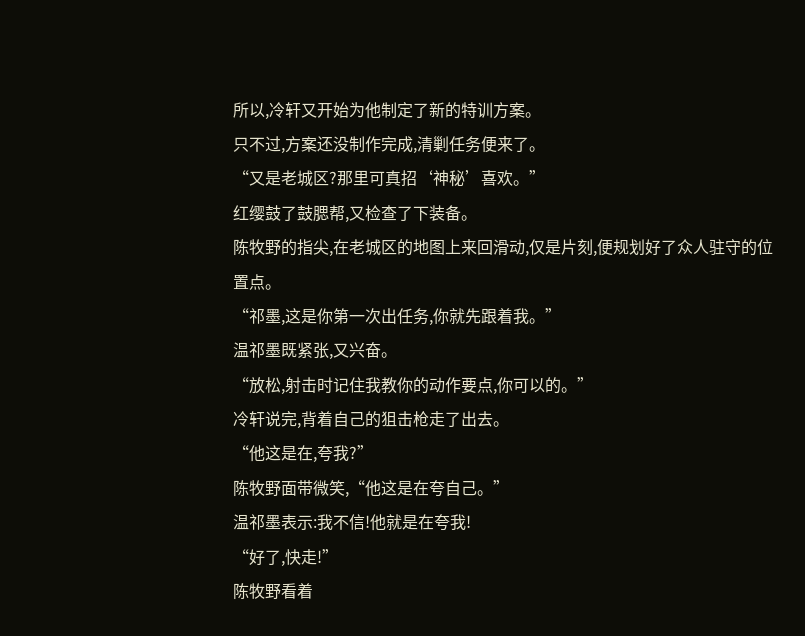所以,冷轩又开始为他制定了新的特训方案。
只不过,方案还没制作完成,清剿任务便来了。
“又是老城区?那里可真招‘神秘’喜欢。”
红缨鼓了鼓腮帮,又检查了下装备。
陈牧野的指尖,在老城区的地图上来回滑动,仅是片刻,便规划好了众人驻守的位置点。
“祁墨,这是你第一次出任务,你就先跟着我。”
温祁墨既紧张,又兴奋。
“放松,射击时记住我教你的动作要点,你可以的。”
冷轩说完,背着自己的狙击枪走了出去。
“他这是在,夸我?”
陈牧野面带微笑,“他这是在夸自己。”
温祁墨表示:我不信!他就是在夸我!
“好了,快走!”
陈牧野看着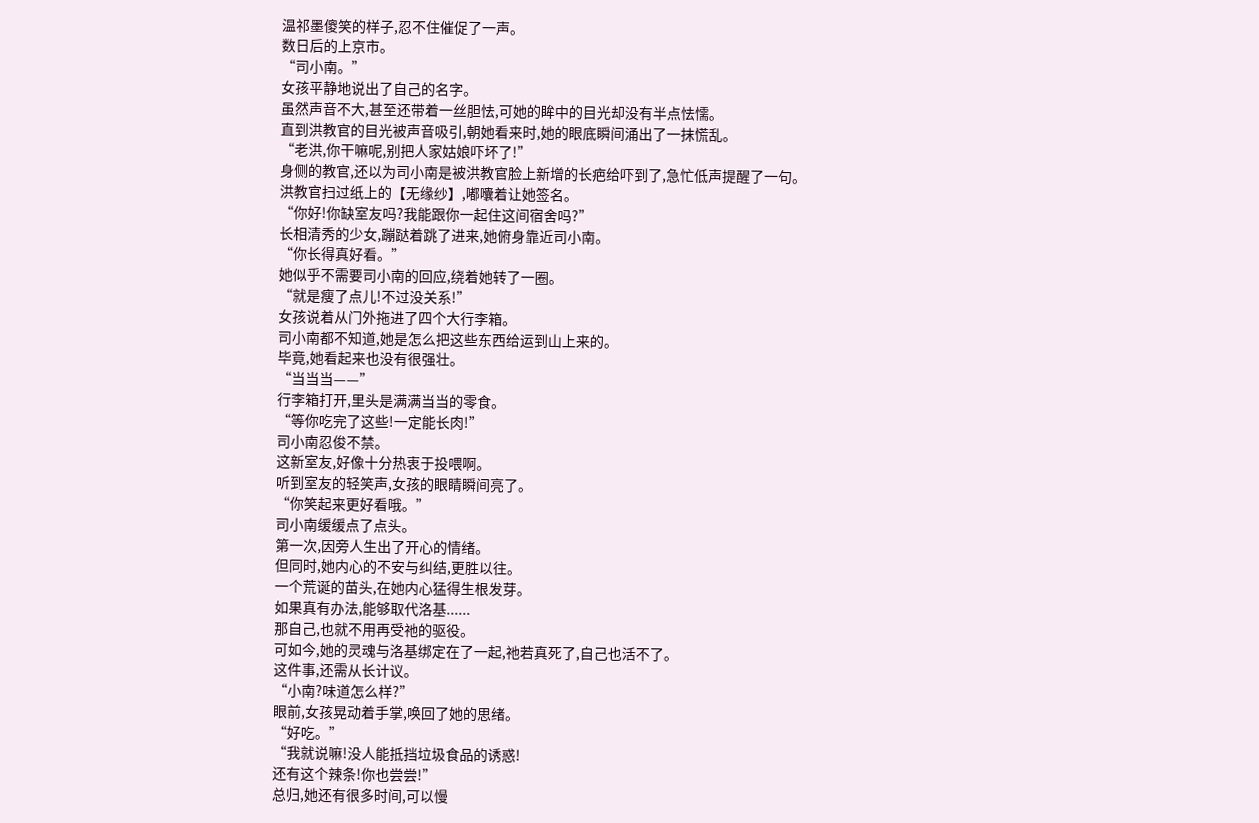温祁墨傻笑的样子,忍不住催促了一声。
数日后的上京市。
“司小南。”
女孩平静地说出了自己的名字。
虽然声音不大,甚至还带着一丝胆怯,可她的眸中的目光却没有半点怯懦。
直到洪教官的目光被声音吸引,朝她看来时,她的眼底瞬间涌出了一抹慌乱。
“老洪,你干嘛呢,别把人家姑娘吓坏了!”
身侧的教官,还以为司小南是被洪教官脸上新增的长疤给吓到了,急忙低声提醒了一句。
洪教官扫过纸上的【无缘纱】,嘟囔着让她签名。
“你好!你缺室友吗?我能跟你一起住这间宿舍吗?”
长相清秀的少女,蹦跶着跳了进来,她俯身靠近司小南。
“你长得真好看。”
她似乎不需要司小南的回应,绕着她转了一圈。
“就是瘦了点儿!不过没关系!”
女孩说着从门外拖进了四个大行李箱。
司小南都不知道,她是怎么把这些东西给运到山上来的。
毕竟,她看起来也没有很强壮。
“当当当——”
行李箱打开,里头是满满当当的零食。
“等你吃完了这些!一定能长肉!”
司小南忍俊不禁。
这新室友,好像十分热衷于投喂啊。
听到室友的轻笑声,女孩的眼睛瞬间亮了。
“你笑起来更好看哦。”
司小南缓缓点了点头。
第一次,因旁人生出了开心的情绪。
但同时,她内心的不安与纠结,更胜以往。
一个荒诞的苗头,在她内心猛得生根发芽。
如果真有办法,能够取代洛基......
那自己,也就不用再受祂的驱役。
可如今,她的灵魂与洛基绑定在了一起,祂若真死了,自己也活不了。
这件事,还需从长计议。
“小南?味道怎么样?”
眼前,女孩晃动着手掌,唤回了她的思绪。
“好吃。”
“我就说嘛!没人能抵挡垃圾食品的诱惑!
还有这个辣条!你也尝尝!”
总归,她还有很多时间,可以慢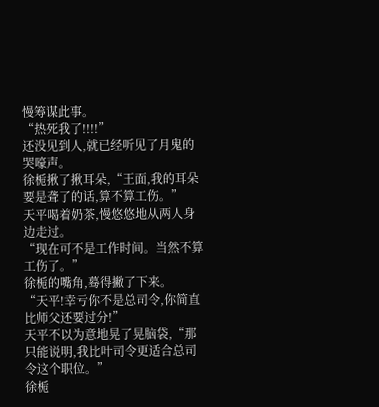慢筹谋此事。
“热死我了!!!!”
还没见到人,就已经听见了月鬼的哭嚎声。
徐栀揪了揪耳朵,“王面,我的耳朵要是聋了的话,算不算工伤。”
天平喝着奶茶,慢悠悠地从两人身边走过。
“现在可不是工作时间。当然不算工伤了。”
徐栀的嘴角,蓦得撇了下来。
“天平!幸亏你不是总司令,你简直比师父还要过分!”
天平不以为意地晃了晃脑袋,“那只能说明,我比叶司令更适合总司令这个职位。”
徐栀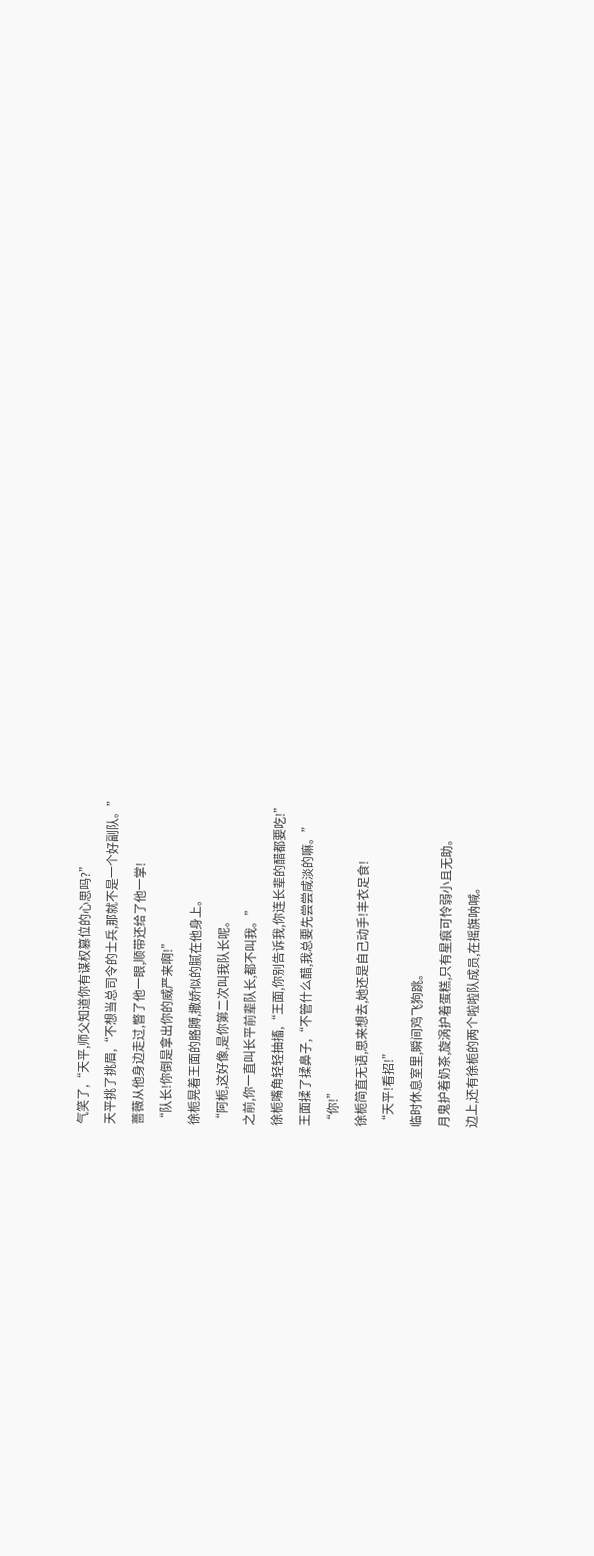气笑了,“天平,师父知道你有谋权篡位的心思吗?”
天平挑了挑眉,“不想当总司令的士兵,那就不是一个好副队。”
蔷薇从他身边走过,瞥了他一眼,顺带还给了他一掌!
“队长!你倒是拿出你的威严来啊!”
徐栀晃着王面的胳膊,撒娇似的腻在他身上。
“阿栀,这好像,是你第二次叫我队长呢。
之前,你一直叫长平前辈队长,都不叫我。”
徐栀嘴角轻轻抽搐,“王面,你别告诉我,你连长辈的醋都要吃!”
王面揉了揉鼻子,“不管什么醋,我总要先尝尝咸淡的嘛。”
“你!”
徐栀简直无语,思来想去,她还是自己动手!丰衣足食!
“天平!看招!”
临时休息室里,瞬间鸡飞狗跳。
月鬼护着奶茶,旋涡护着蛋糕,只有星痕可怜弱小且无助。
边上,还有徐栀的两个啦啦队成员,在摇旗呐喊。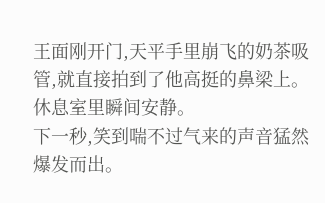王面刚开门,天平手里崩飞的奶茶吸管,就直接拍到了他高挺的鼻梁上。
休息室里瞬间安静。
下一秒,笑到喘不过气来的声音猛然爆发而出。